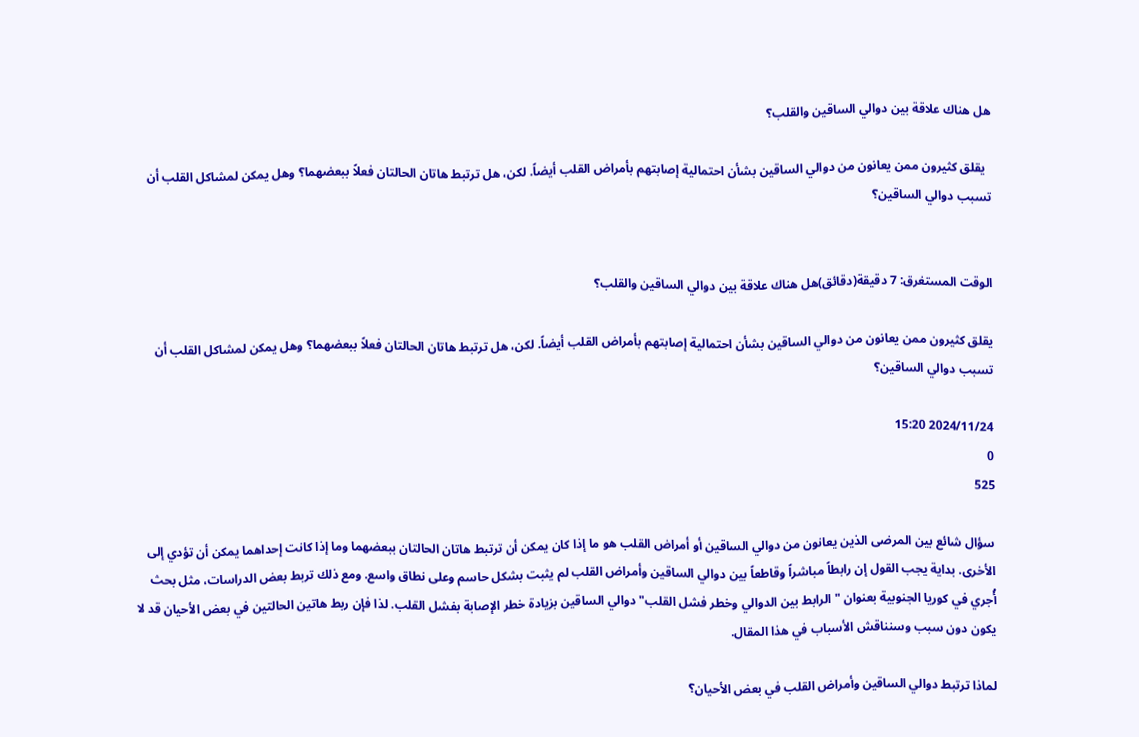هل هناك علاقة بين دوالي الساقين والقلب؟

  يقلق كثيرون ممن يعانون من دوالي الساقين بشأن احتمالية إصابتهم بأمراض القلب أيضاً. لكن، هل ترتبط هاتان الحالتان فعلاً ببعضهما؟ وهل يمكن لمشاكل القلب أن تسبب دوالي الساقين؟


الوقت المستغرق: 7 دقيقة(دقائق)هل هناك علاقة بين دوالي الساقين والقلب؟

يقلق كثيرون ممن يعانون من دوالي الساقين بشأن احتمالية إصابتهم بأمراض القلب أيضاً. لكن، هل ترتبط هاتان الحالتان فعلاً ببعضهما؟ وهل يمكن لمشاكل القلب أن تسبب دوالي الساقين؟

2024/11/24 15:20
0
525

سؤال شائع بين المرضى الذين يعانون من دوالي الساقين أو أمراض القلب هو ما إذا كان يمكن أن ترتبط هاتان الحالتان ببعضهما وما إذا كانت إحداهما يمكن أن تؤدي إلى الأخرى. بداية يجب القول إن رابطاً مباشراً وقاطعاً بين دوالي الساقين وأمراض القلب لم يثبت بشكل حاسم وعلى نطاق واسع. ومع ذلك تربط بعض الدراسات، مثل بحث أُجري في كوريا الجنوبية بعنوان "الرابط بين الدوالي وخطر فشل القلب" دوالي الساقين بزيادة خطر الإصابة بفشل القلب. لذا فإن ربط هاتين الحالتين في بعض الأحيان قد لا يكون دون سبب وسنناقش الأسباب في هذا المقال.

لماذا ترتبط دوالي الساقين وأمراض القلب في بعض الأحيان؟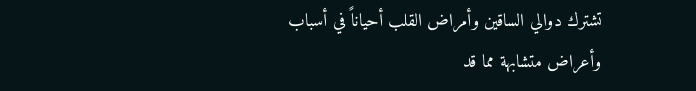تشترك دوالي الساقين وأمراض القلب أحياناً في أسباب وأعراض متشابهة مما قد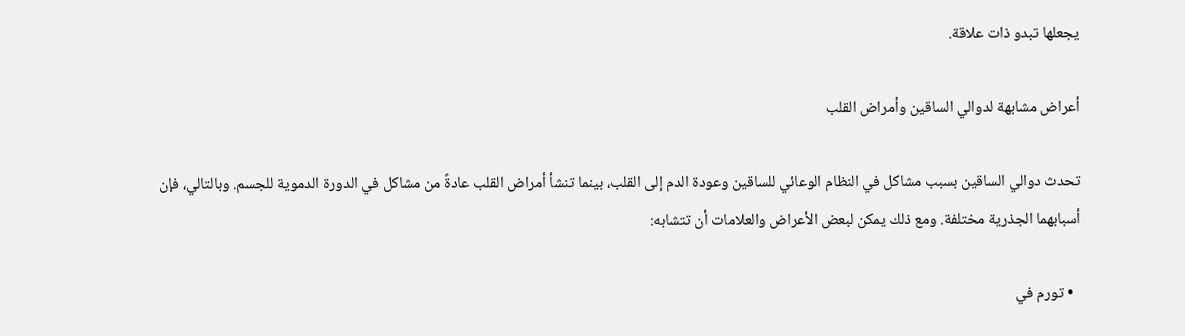يجعلها تبدو ذات علاقة.

أعراض مشابهة لدوالي الساقين وأمراض القلب

تحدث دوالي الساقين بسبب مشاكل في النظام الوعائي للساقين وعودة الدم إلى القلب، بينما تنشأ أمراض القلب عادةً من مشاكل في الدورة الدموية للجسم. وبالتالي، فإن أسبابهما الجذرية مختلفة. ومع ذلك يمكن لبعض الأعراض والعلامات أن تتشابه:

  • تورم في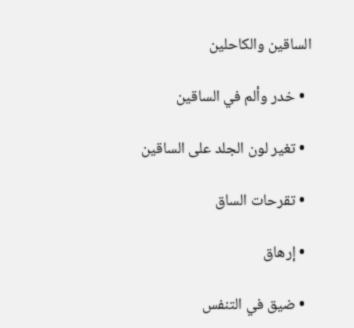الساقين والكاحلين

  • خدر وألم في الساقين

  • تغير لون الجلد على الساقين

  • تقرحات الساق

  • إرهاق

  • ضيق في التنفس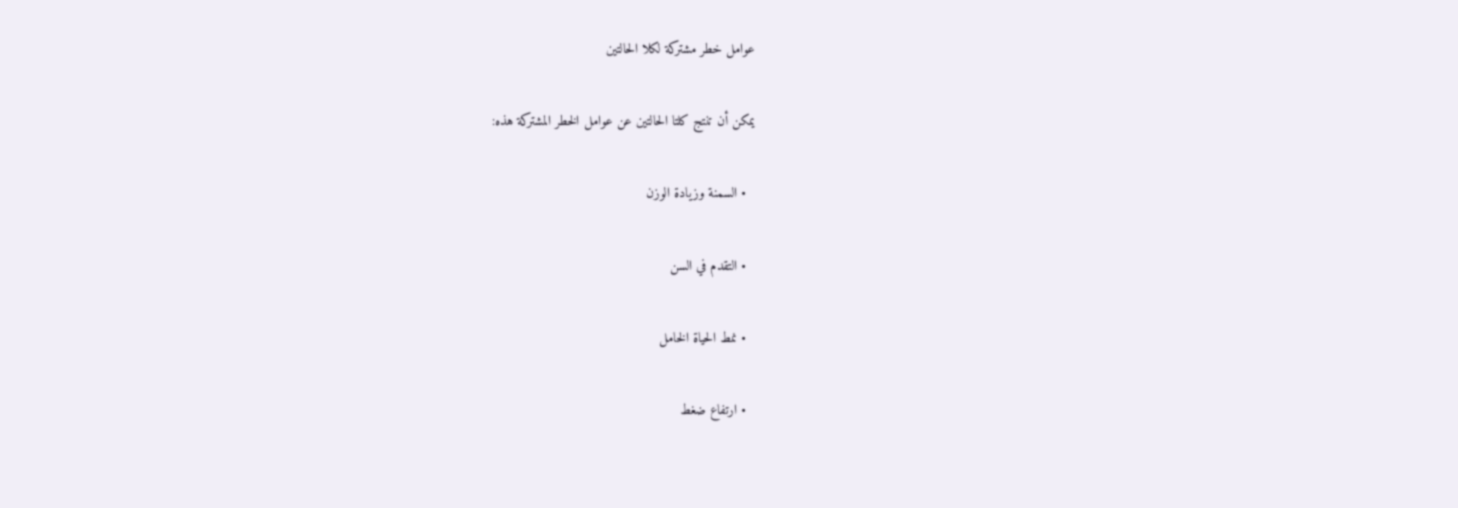عوامل خطر مشتركة لكلا الحالتين

يمكن أن تنتج كلتا الحالتين عن عوامل الخطر المشتركة هذه:

  • السمنة وزيادة الوزن

  • التقدم في السن

  • نمط الحياة الخامل

  • ارتفاع ضغط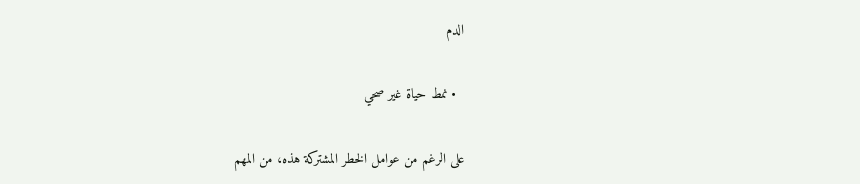الدم

  • نمط حياة غير صحي

على الرغم من عوامل الخطر المشتركة هذه، من المهم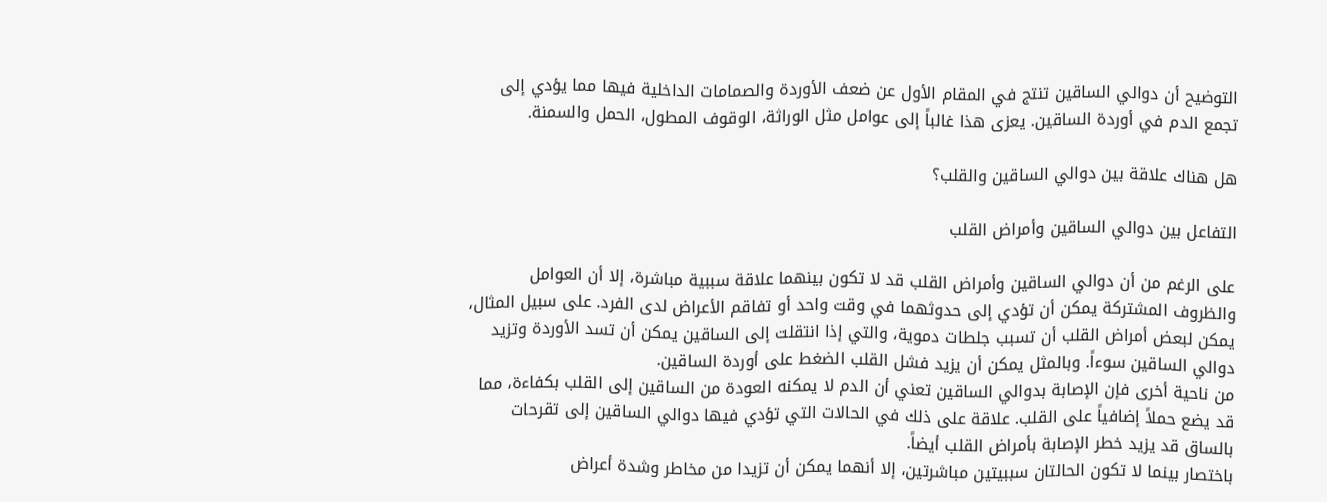التوضيح أن دوالي الساقين تنتج في المقام الأول عن ضعف الأوردة والصمامات الداخلية فيها مما يؤدي إلى تجمع الدم في أوردة الساقين. يعزى هذا غالباً إلى عوامل مثل الوراثة، الوقوف المطول، الحمل والسمنة.

هل هناك علاقة بين دوالي الساقين والقلب؟

التفاعل بين دوالي الساقين وأمراض القلب

على الرغم من أن دوالي الساقين وأمراض القلب قد لا تكون بينهما علاقة سببية مباشرة، إلا أن العوامل والظروف المشتركة يمكن أن تؤدي إلى حدوثهما في وقت واحد أو تفاقم الأعراض لدى الفرد. على سبيل المثال، يمكن لبعض أمراض القلب أن تسبب جلطات دموية، والتي إذا انتقلت إلى الساقين يمكن أن تسد الأوردة وتزيد دوالي الساقين سوءاً. وبالمثل يمكن أن يزيد فشل القلب الضغط على أوردة الساقين.
من ناحية أخرى فإن الإصابة بدوالي الساقين تعني أن الدم لا يمكنه العودة من الساقين إلى القلب بكفاءة، مما قد يضع حملاً إضافياً على القلب. علاقة على ذلك في الحالات التي تؤدي فيها دوالي الساقين إلى تقرحات بالساق قد يزيد خطر الإصابة بأمراض القلب أيضاً.
باختصار بينما لا تكون الحالتان سببيتين مباشرتين، إلا أنهما يمكن أن تزيدا من مخاطر وشدة أعراض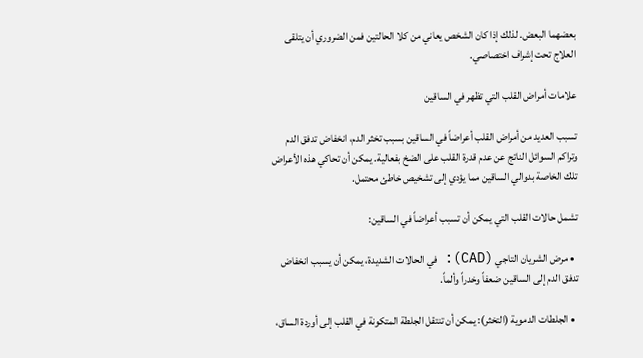بعضهما البعض. لذلك إذا كان الشخص يعاني من كلا الحالتين فمن الضروري أن يتلقى العلاج تحت إشراف اختصاصي.

علامات أمراض القلب التي تظهر في الساقين

تسبب العديد من أمراض القلب أعراضاً في الساقين بسبب تخثر الدم، انخفاض تدفق الدم وتراكم السوائل الناتج عن عدم قدرة القلب على الضخ بفعالية. يمكن أن تحاكي هذه الأعراض تلك الخاصة بدوالي الساقين مما يؤدي إلى تشخيص خاطئ محتمل.

تشمل حالات القلب التي يمكن أن تسبب أعراضاً في الساقين:

  • مرض الشريان التاجي (CAD): في الحالات الشديدة، يمكن أن يسبب انخفاض تدفق الدم إلى الساقين ضعفاً وخدراً وألماً.

  • الجلطات الدموية (التخثر): يمكن أن تنتقل الجلطة المتكونة في القلب إلى أوردة الساق،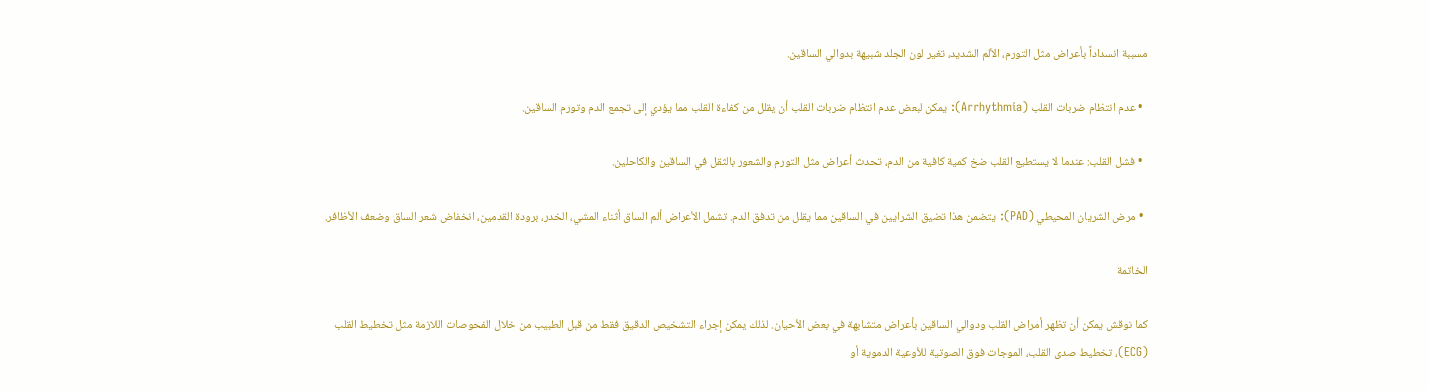مسببة انسداداً بأعراض مثل التورم، الألم الشديد، تغير لون الجلد شبيهة بدوالي الساقين.

  • عدم انتظام ضربات القلب (Arrhythmia): يمكن لبعض عدم انتظام ضربات القلب أن يقلل من كفاءة القلب مما يؤدي إلى تجمع الدم وتورم الساقين.

  • فشل القلب: عندما لا يستطيع القلب ضخ كمية كافية من الدم، تحدث أعراض مثل التورم والشعور بالثقل في الساقين والكاحلين.

  • مرض الشريان المحيطي (PAD): يتضمن هذا تضيق الشرايين في الساقين مما يقلل من تدفق الدم. تشمل الأعراض ألم الساق أثناء المشي، الخدر، برودة القدمين، انخفاض شعر الساق وضعف الأظافر.

الخاتمة

كما نوقش يمكن أن تظهر أمراض القلب ودوالي الساقين بأعراض متشابهة في بعض الأحيان. لذلك يمكن إجراء التشخيص الدقيق فقط من قبل الطبيب من خلال الفحوصات اللازمة مثل تخطيط القلب (ECG)، تخطيط صدى القلب، الموجات فوق الصوتية للأوعية الدموية أو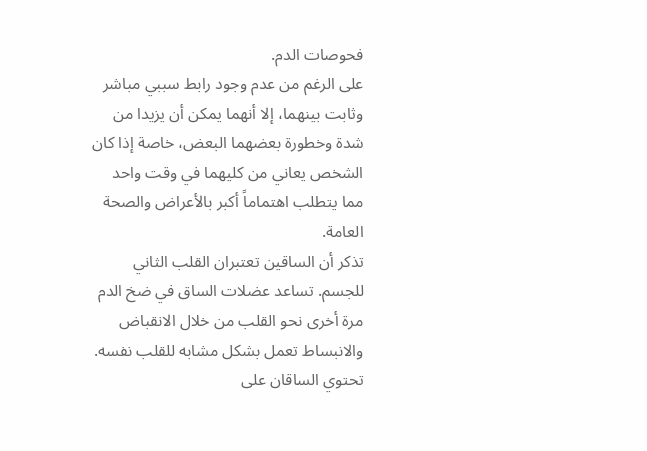فحوصات الدم.
على الرغم من عدم وجود رابط سببي مباشر وثابت بينهما، إلا أنهما يمكن أن يزيدا من شدة وخطورة بعضهما البعض، خاصة إذا كان الشخص يعاني من كليهما في وقت واحد مما يتطلب اهتماماً أكبر بالأعراض والصحة العامة.
تذكر أن الساقين تعتبران القلب الثاني للجسم. تساعد عضلات الساق في ضخ الدم مرة أخرى نحو القلب من خلال الانقباض والانبساط تعمل بشكل مشابه للقلب نفسه. تحتوي الساقان على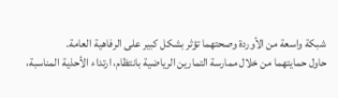شبكة واسعة من الأوردة وصحتهما تؤثر بشكل كبير على الرفاهية العامة.
حاول حمايتهما من خلال ممارسة التمارين الرياضية بانتظام، ارتداء الأحذية المناسبة،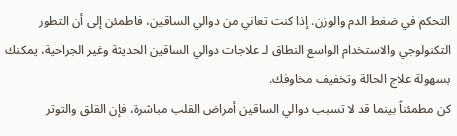التحكم في ضغط الدم والوزن. إذا كنت تعاني من دوالي الساقين، فاطمئن إلى أن التطور التكنولوجي والاستخدام الواسع النطاق لـ علاجات دوالي الساقين الحديثة وغير الجراحية، يمكنك بسهولة علاج الحالة وتخفيف مخاوفك.
كن مطمئناً بينما قد لا تسبب دوالي الساقين أمراض القلب مباشرة، فإن القلق والتوتر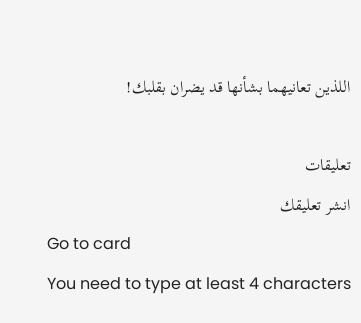اللذين تعانيهما بشأنها قد يضران بقلبك!

تعليقات
انشر تعليقك
Go to card
You need to type at least 4 characters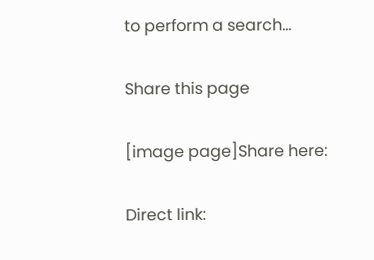to perform a search...

Share this page

[image page]Share here:

Direct link: